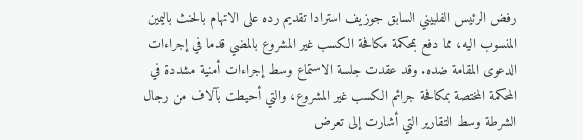رفض الرئيس الفلبيني السابق جوزيف استرادا تقديم رده على الاتهام بالحنث باليمين المنسوب اليه، مما دفع بمحكمة مكافحة الكسب غير المشروع بالمضي قدما في إجراءات الدعوى المقامة ضده. وقد عقدت جلسة الاستماع وسط إجراءات أمنية مشددة في المحكمة المختصة بمكافحة جرائم الكسب غير المشروع، والتي أحيطت بآلاف من رجال الشرطة وسط التقارير التي أشارت إلى تعرض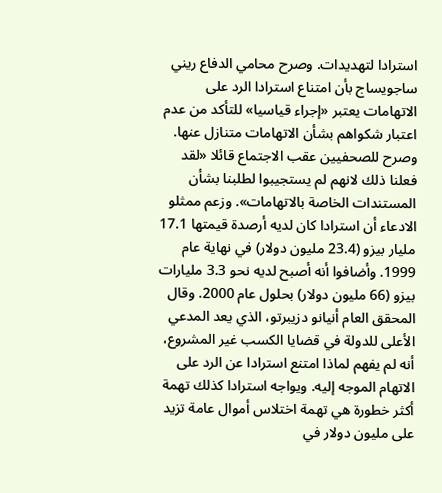استرادا لتهديدات. وصرح محامي الدفاع ريني ساجويساج بأن امتناع استرادا الرد على الاتهامات يعتبر «إجراء قياسيا» للتأكد من عدم اعتبار شكواهم بشأن الاتهامات متنازل عنها. وصرح للصحفيين عقب الاجتماع قائلا «لقد فعلنا ذلك لانهم لم يستجيبوا لطلبنا بشأن المستندات الخاصة بالاتهامات». وزعم ممثلو الادعاء أن استرادا كان لديه أرصدة قيمتها 17.1 مليار بيزو (23.4 مليون دولار) في نهاية عام 1999. وأضافوا أنه أصبح لديه نحو 3.3 مليارات بيزو (66 مليون دولار) بحلول عام 2000. وقال المحقق العام أنيانو دزيبرتو، الذي يعد المدعي الأعلى للدولة في قضايا الكسب غير المشروع، أنه لم يفهم لماذا امتنع استرادا عن الرد على الاتهام الموجه إليه. ويواجه استرادا كذلك تهمة أكثر خطورة هي تهمة اختلاس أموال عامة تزيد على مليون دولار في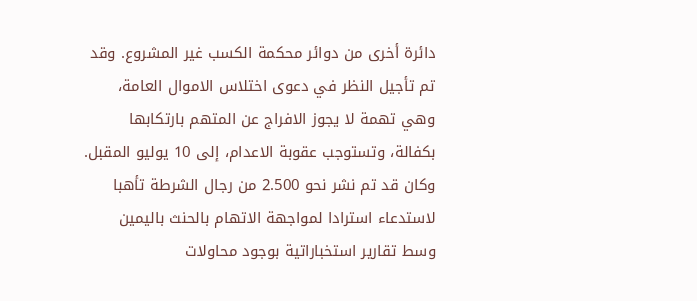دائرة أخرى من دوائر محكمة الكسب غير المشروع. وقد تم تأجيل النظر في دعوى اختلاس الاموال العامة، وهي تهمة لا يجوز الافراج عن المتهم بارتكابها بكفالة، وتستوجب عقوبة الاعدام، إلى 10 يوليو المقبل. وكان قد تم نشر نحو 2.500 من رجال الشرطة تأهبا لاستدعاء استرادا لمواجهة الاتهام بالحنث باليمين وسط تقارير استخباراتية بوجود محاولات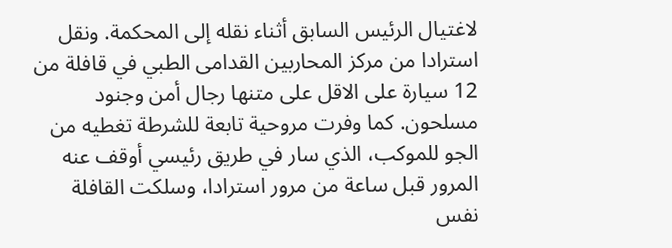لاغتيال الرئيس السابق أثناء نقله إلى المحكمة. ونقل استرادا من مركز المحاربين القدامى الطبي في قافلة من 12 سيارة على الاقل على متنها رجال أمن وجنود مسلحون. كما وفرت مروحية تابعة للشرطة تغطيه من الجو للموكب، الذي سار في طريق رئيسي أوقف عنه المرور قبل ساعة من مرور استرادا، وسلكت القافلة نفس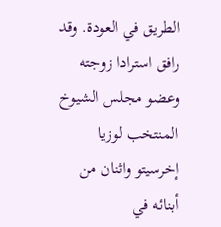الطريق في العودة. وقد رافق استرادا زوجته وعضو مجلس الشيوخ المنتخب لوزيا إخرسيتو واثنان من أبنائه في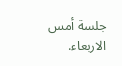جلسة أمس الاربعاء.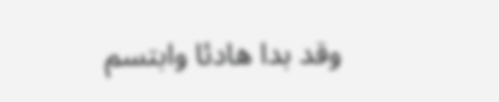وقد بدا هادئا وابتسم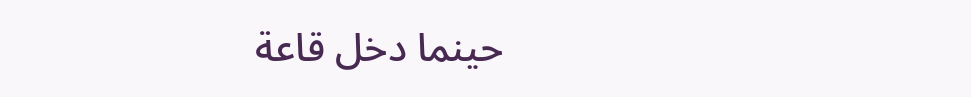حينما دخل قاعة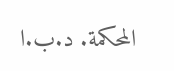المحكمة. د.ب.ا